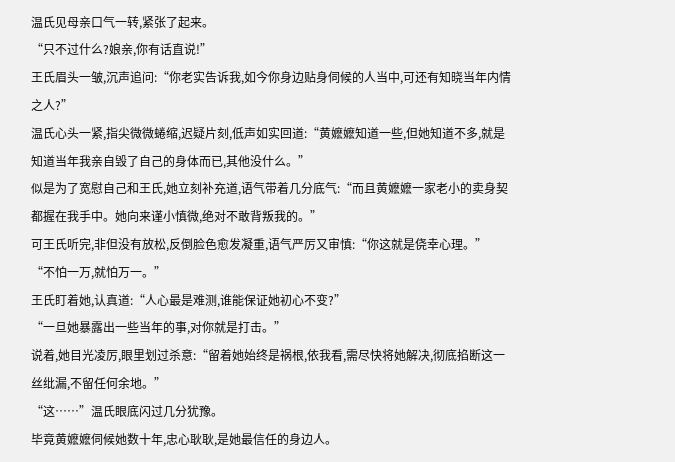温氏见母亲口气一转,紧张了起来。
“只不过什么?娘亲,你有话直说!”
王氏眉头一皱,沉声追问:“你老实告诉我,如今你身边贴身伺候的人当中,可还有知晓当年内情之人?”
温氏心头一紧,指尖微微蜷缩,迟疑片刻,低声如实回道:“黄嬷嬷知道一些,但她知道不多,就是知道当年我亲自毁了自己的身体而已,其他没什么。”
似是为了宽慰自己和王氏,她立刻补充道,语气带着几分底气:“而且黄嬷嬷一家老小的卖身契都握在我手中。她向来谨小慎微,绝对不敢背叛我的。”
可王氏听完,非但没有放松,反倒脸色愈发凝重,语气严厉又审慎:“你这就是侥幸心理。”
“不怕一万,就怕万一。”
王氏盯着她,认真道:“人心最是难测,谁能保证她初心不变?”
“一旦她暴露出一些当年的事,对你就是打击。”
说着,她目光凌厉,眼里划过杀意:“留着她始终是祸根,依我看,需尽快将她解决,彻底掐断这一丝纰漏,不留任何余地。”
“这……”温氏眼底闪过几分犹豫。
毕竟黄嬷嬷伺候她数十年,忠心耿耿,是她最信任的身边人。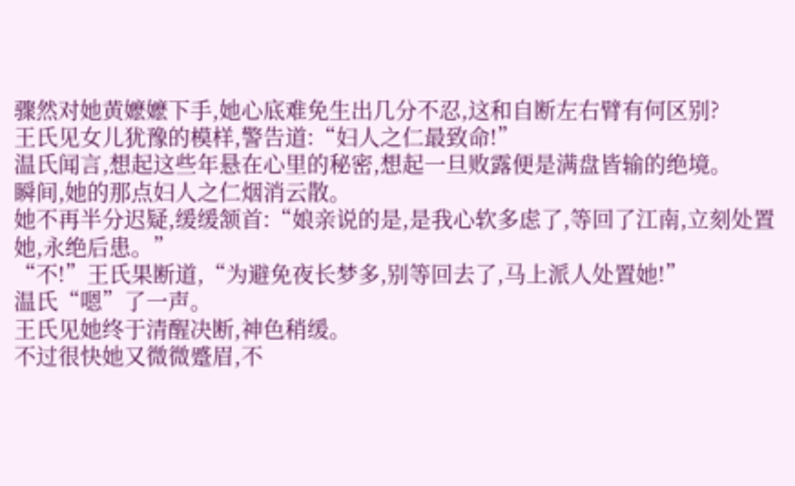骤然对她黄嬷嬷下手,她心底难免生出几分不忍,这和自断左右臂有何区别?
王氏见女儿犹豫的模样,警告道:“妇人之仁最致命!”
温氏闻言,想起这些年悬在心里的秘密,想起一旦败露便是满盘皆输的绝境。
瞬间,她的那点妇人之仁烟消云散。
她不再半分迟疑,缓缓颔首:“娘亲说的是,是我心软多虑了,等回了江南,立刻处置她,永绝后患。”
“不!”王氏果断道,“为避免夜长梦多,别等回去了,马上派人处置她!”
温氏“嗯”了一声。
王氏见她终于清醒决断,神色稍缓。
不过很快她又微微蹙眉,不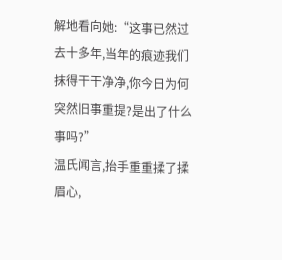解地看向她:“这事已然过去十多年,当年的痕迹我们抹得干干净净,你今日为何突然旧事重提?是出了什么事吗?”
温氏闻言,抬手重重揉了揉眉心,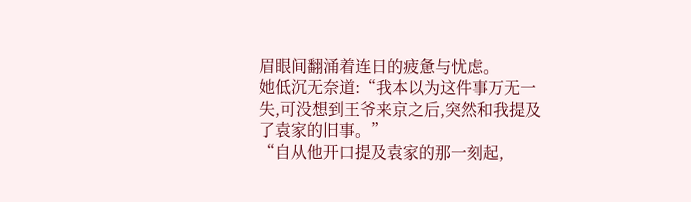眉眼间翻涌着连日的疲惫与忧虑。
她低沉无奈道:“我本以为这件事万无一失,可没想到王爷来京之后,突然和我提及了袁家的旧事。”
“自从他开口提及袁家的那一刻起,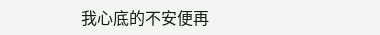我心底的不安便再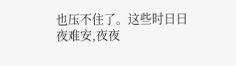也压不住了。这些时日日夜难安,夜夜